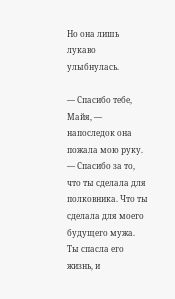Но она лишь лукаво улыбнулась.

— Спасибо тебе, Майя, — напоследок она пожала мою руку. — Спасибо за то, что ты сделала для полковника. Что ты сделала для моего будущего мужа. Ты спасла его жизнь, и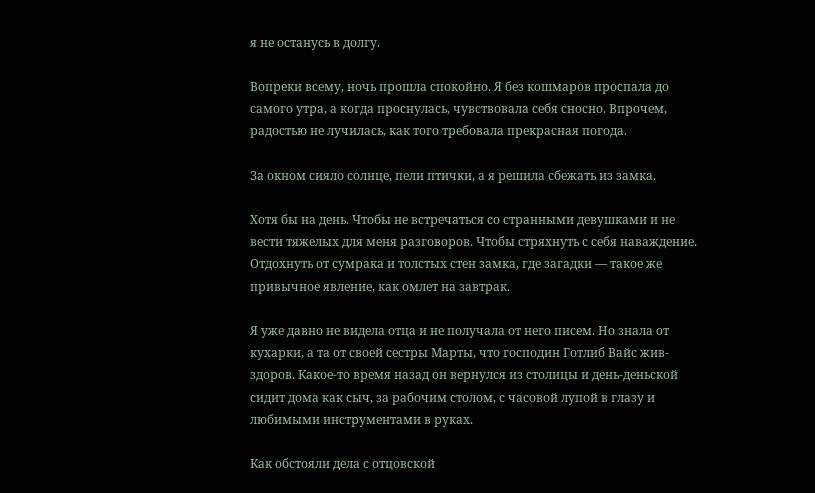я не останусь в долгу.

Вопреки всему, ночь прошла спокойно. Я без кошмаров проспала до самого утра, а когда проснулась, чувствовала себя сносно. Впрочем, радостью не лучилась, как того требовала прекрасная погода.

За окном сияло солнце, пели птички, а я решила сбежать из замка.

Хотя бы на день. Чтобы не встречаться со странными девушками и не вести тяжелых для меня разговоров. Чтобы стряхнуть с себя наваждение. Отдохнуть от сумрака и толстых стен замка, где загадки — такое же привычное явление, как омлет на завтрак.

Я уже давно не видела отца и не получала от него писем. Но знала от кухарки, а та от своей сестры Марты, что господин Готлиб Вайс жив-здоров. Какое-то время назад он вернулся из столицы и день-деньской сидит дома как сыч, за рабочим столом, с часовой лупой в глазу и любимыми инструментами в руках.

Как обстояли дела с отцовской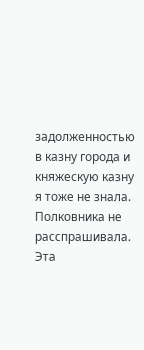задолженностью в казну города и княжескую казну я тоже не знала. Полковника не расспрашивала. Эта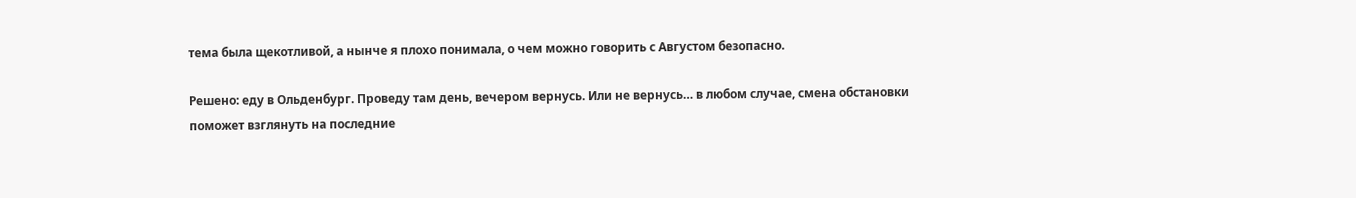тема была щекотливой, а нынче я плохо понимала, о чем можно говорить с Августом безопасно.

Решено: еду в Ольденбург. Проведу там день, вечером вернусь. Или не вернусь… в любом случае, смена обстановки поможет взглянуть на последние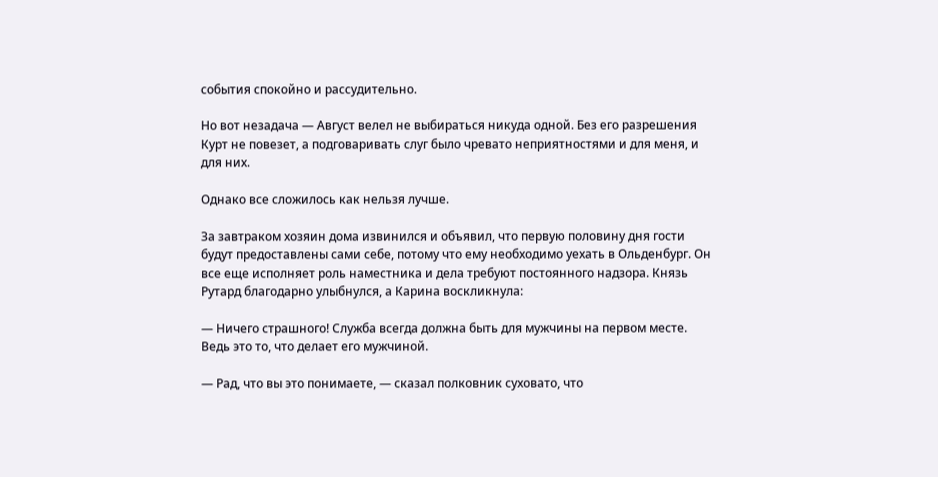события спокойно и рассудительно.

Но вот незадача — Август велел не выбираться никуда одной. Без его разрешения Курт не повезет, а подговаривать слуг было чревато неприятностями и для меня, и для них.

Однако все сложилось как нельзя лучше.

За завтраком хозяин дома извинился и объявил, что первую половину дня гости будут предоставлены сами себе, потому что ему необходимо уехать в Ольденбург. Он все еще исполняет роль наместника и дела требуют постоянного надзора. Князь Рутард благодарно улыбнулся, а Карина воскликнула:

— Ничего страшного! Служба всегда должна быть для мужчины на первом месте. Ведь это то, что делает его мужчиной.

— Рад, что вы это понимаете, — сказал полковник суховато, что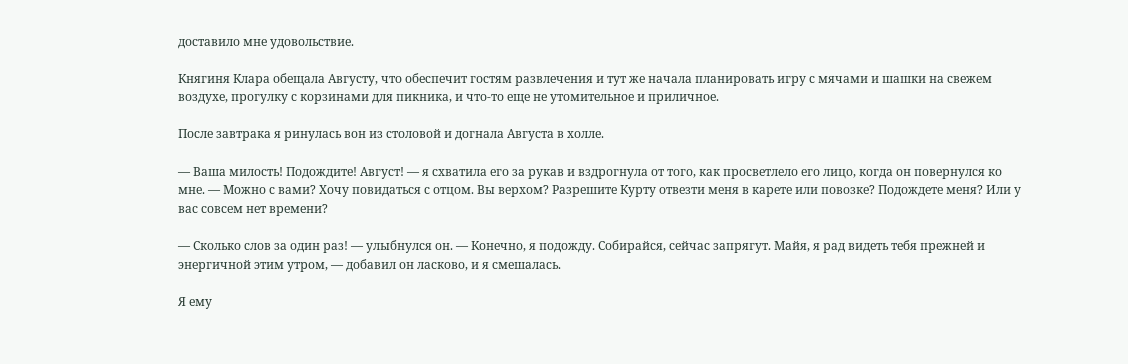доставило мне удовольствие.

Княгиня Клара обещала Августу, что обеспечит гостям развлечения и тут же начала планировать игру с мячами и шашки на свежем воздухе, прогулку с корзинами для пикника, и что-то еще не утомительное и приличное.

После завтрака я ринулась вон из столовой и догнала Августа в холле.

— Ваша милость! Подождите! Август! — я схватила его за рукав и вздрогнула от того, как просветлело его лицо, когда он повернулся ко мне. — Можно с вами? Хочу повидаться с отцом. Вы верхом? Разрешите Курту отвезти меня в карете или повозке? Подождете меня? Или у вас совсем нет времени?

— Сколько слов за один раз! — улыбнулся он. — Конечно, я подожду. Собирайся, сейчас запрягут. Майя, я рад видеть тебя прежней и энергичной этим утром, — добавил он ласково, и я смешалась.

Я ему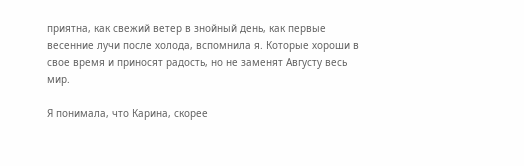приятна, как свежий ветер в знойный день, как первые весенние лучи после холода, вспомнила я. Которые хороши в свое время и приносят радость, но не заменят Августу весь мир.

Я понимала, что Карина, скорее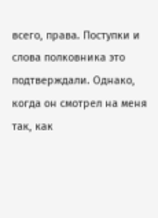всего, права. Поступки и слова полковника это подтверждали. Однако, когда он смотрел на меня так, как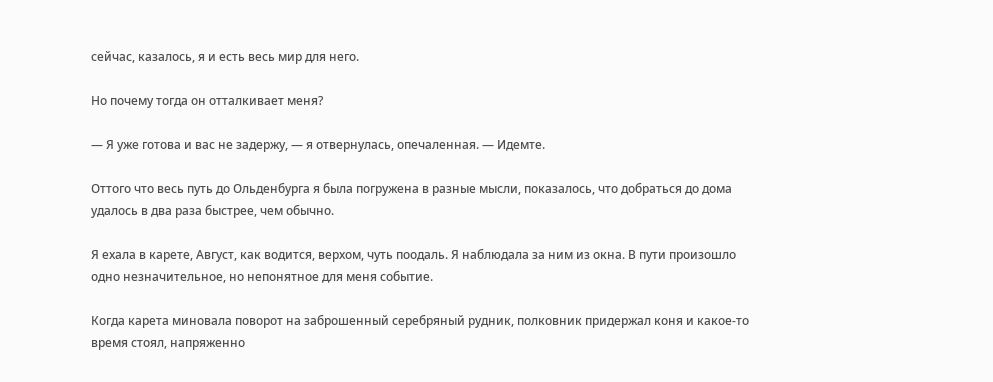сейчас, казалось, я и есть весь мир для него.

Но почему тогда он отталкивает меня?

— Я уже готова и вас не задержу, — я отвернулась, опечаленная. — Идемте.

Оттого что весь путь до Ольденбурга я была погружена в разные мысли, показалось, что добраться до дома удалось в два раза быстрее, чем обычно.

Я ехала в карете, Август, как водится, верхом, чуть поодаль. Я наблюдала за ним из окна. В пути произошло одно незначительное, но непонятное для меня событие.

Когда карета миновала поворот на заброшенный серебряный рудник, полковник придержал коня и какое-то время стоял, напряженно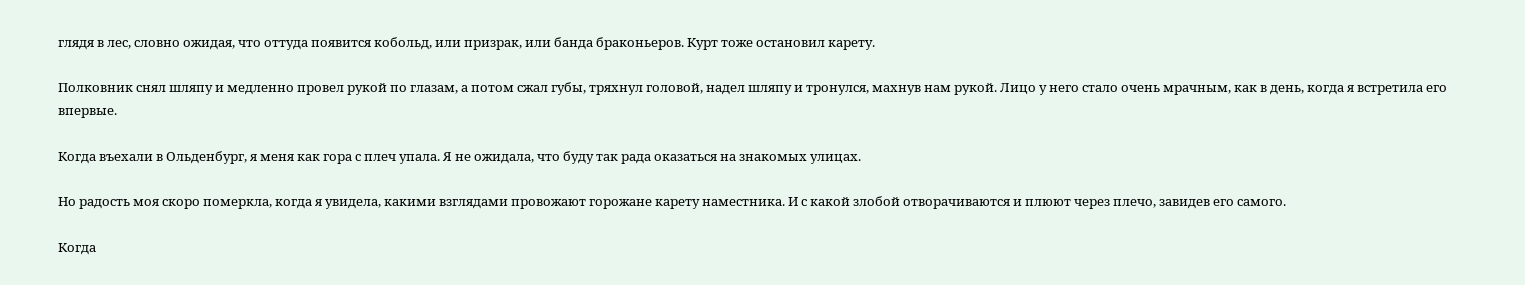глядя в лес, словно ожидая, что оттуда появится кобольд, или призрак, или банда браконьеров. Курт тоже остановил карету.

Полковник снял шляпу и медленно провел рукой по глазам, а потом сжал губы, тряхнул головой, надел шляпу и тронулся, махнув нам рукой. Лицо у него стало очень мрачным, как в день, когда я встретила его впервые.

Когда въехали в Ольденбург, я меня как гора с плеч упала. Я не ожидала, что буду так рада оказаться на знакомых улицах.

Но радость моя скоро померкла, когда я увидела, какими взглядами провожают горожане карету наместника. И с какой злобой отворачиваются и плюют через плечо, завидев его самого.

Когда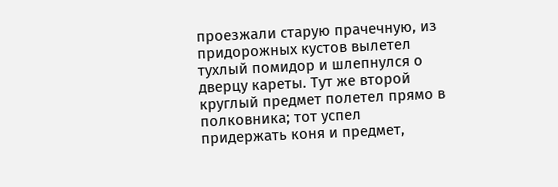проезжали старую прачечную, из придорожных кустов вылетел тухлый помидор и шлепнулся о дверцу кареты. Тут же второй круглый предмет полетел прямо в полковника; тот успел придержать коня и предмет,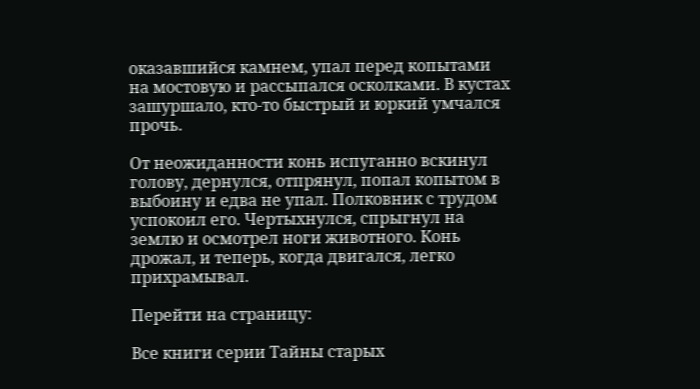оказавшийся камнем, упал перед копытами на мостовую и рассыпался осколками. В кустах зашуршало, кто-то быстрый и юркий умчался прочь.

От неожиданности конь испуганно вскинул голову, дернулся, отпрянул, попал копытом в выбоину и едва не упал. Полковник с трудом успокоил его. Чертыхнулся, спрыгнул на землю и осмотрел ноги животного. Конь дрожал, и теперь, когда двигался, легко прихрамывал.

Перейти на страницу:

Все книги серии Тайны старых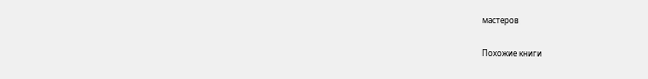мастеров

Похожие книги